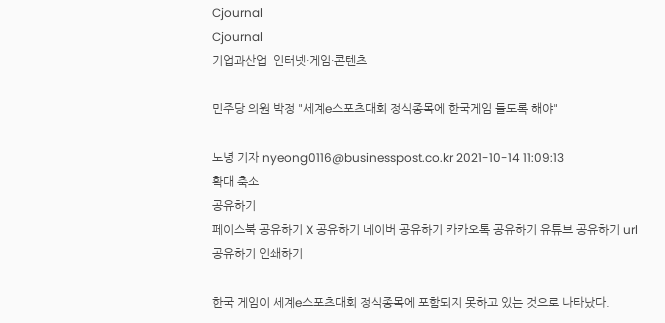Cjournal
Cjournal
기업과산업  인터넷·게임·콘텐츠

민주당 의원 박정 "세계e스포츠대회 정식종목에 한국게임 들도록 해야"

노녕 기자 nyeong0116@businesspost.co.kr 2021-10-14 11:09:13
확대 축소
공유하기
페이스북 공유하기 X 공유하기 네이버 공유하기 카카오톡 공유하기 유튜브 공유하기 url 공유하기 인쇄하기

한국 게임이 세계e스포츠대회 정식종목에 포함되지 못하고 있는 것으로 나타났다.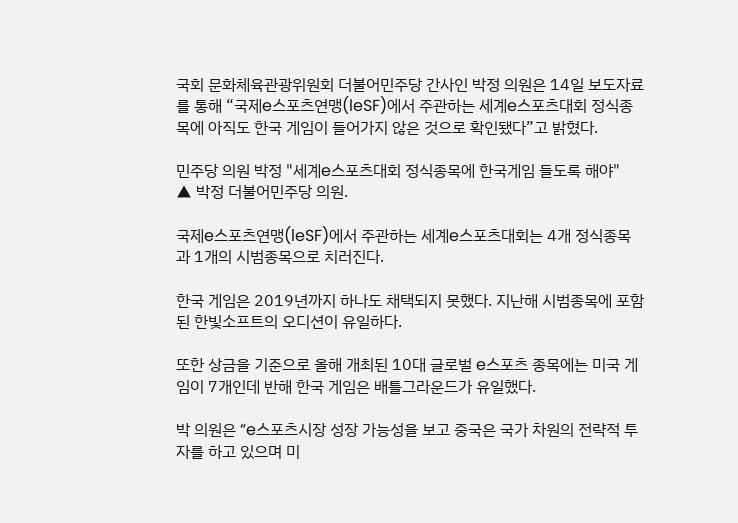국회 문화체육관광위원회 더불어민주당 간사인 박정 의원은 14일 보도자료를 통해 “국제e스포츠연맹(leSF)에서 주관하는 세계e스포츠대회 정식종목에 아직도 한국 게임이 들어가지 않은 것으로 확인됐다”고 밝혔다.

민주당 의원 박정 "세계e스포츠대회 정식종목에 한국게임 들도록 해야"
▲ 박정 더불어민주당 의원.

국제e스포츠연맹(leSF)에서 주관하는 세계e스포츠대회는 4개 정식종목과 1개의 시범종목으로 치러진다.

한국 게임은 2019년까지 하나도 채택되지 못했다. 지난해 시범종목에 포함된 한빛소프트의 오디션이 유일하다.

또한 상금을 기준으로 올해 개최된 10대 글로벌 e스포츠 종목에는 미국 게임이 7개인데 반해 한국 게임은 배틀그라운드가 유일했다.

박 의원은 “e스포츠시장 성장 가능성을 보고 중국은 국가 차원의 전략적 투자를 하고 있으며 미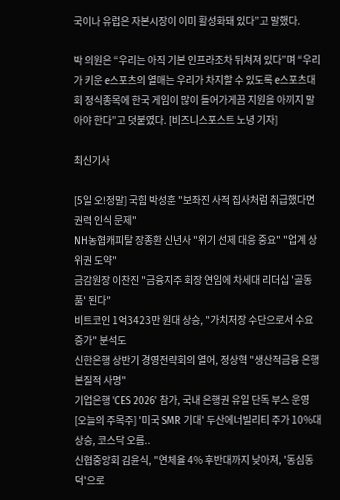국이나 유럽은 자본시장이 이미 활성화돼 있다”고 말했다.

박 의원은 “우리는 아직 기본 인프라조차 뒤쳐져 있다”며 “우리가 키운 e스포츠의 열매는 우리가 차지할 수 있도록 e스포츠대회 정식종목에 한국 게임이 많이 들어가게끔 지원을 아끼지 말아야 한다”고 덧붙였다. [비즈니스포스트 노녕 기자]

최신기사

[5일 오!정말] 국힘 박성훈 "보좌진 사적 집사처럼 취급했다면 권력 인식 문제"
NH농협캐피탈 장종환 신년사 "위기 선제 대응 중요" "업계 상위권 도약"
금감원장 이찬진 "금융지주 회장 연임에 차세대 리더십 '골동품' 된다"
비트코인 1억3423만 원대 상승, "가치저장 수단으로서 수요 증가" 분석도
신한은행 상반기 경영전략회의 열어, 정상혁 "생산적금융 은행 본질적 사명"
기업은행 'CES 2026' 참가, 국내 은행권 유일 단독 부스 운영
[오늘의 주목주] '미국 SMR 기대' 두산에너빌리티 주가 10%대 상승, 코스닥 오름..
신협중앙회 김윤식, "연체율 4% 후반대까지 낮아져, '동심동덕'으로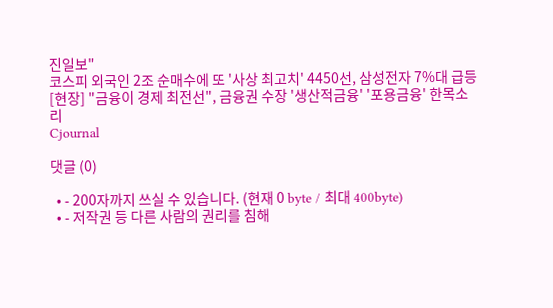진일보"
코스피 외국인 2조 순매수에 또 '사상 최고치' 4450선, 삼성전자 7%대 급등
[현장] "금융이 경제 최전선", 금융권 수장 '생산적금융' '포용금융' 한목소리
Cjournal

댓글 (0)

  • - 200자까지 쓰실 수 있습니다. (현재 0 byte / 최대 400byte)
  • - 저작권 등 다른 사람의 권리를 침해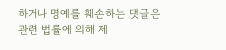하거나 명예를 훼손하는 댓글은 관련 법률에 의해 제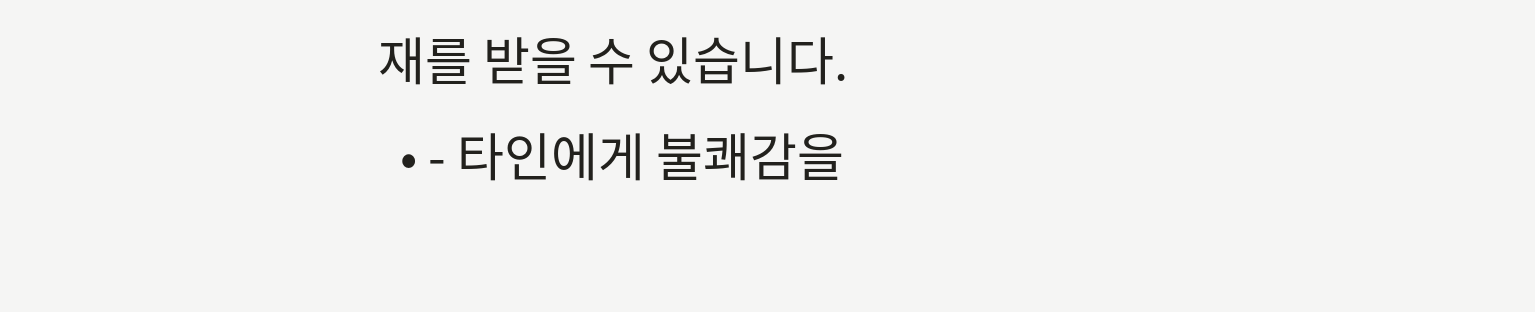재를 받을 수 있습니다.
  • - 타인에게 불쾌감을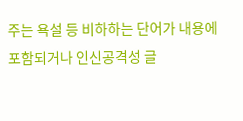주는 욕설 등 비하하는 단어가 내용에 포함되거나 인신공격성 글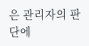은 관리자의 판단에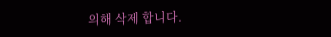의해 삭제 합니다.